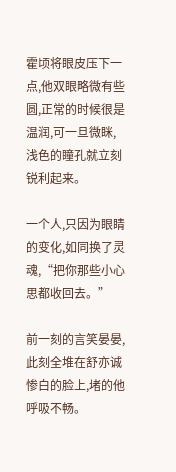霍顷将眼皮压下一点,他双眼略微有些圆,正常的时候很是温润,可一旦微眯,浅色的瞳孔就立刻锐利起来。

一个人,只因为眼睛的变化,如同换了灵魂,“把你那些小心思都收回去。”

前一刻的言笑晏晏,此刻全堆在舒亦诚惨白的脸上,堵的他呼吸不畅。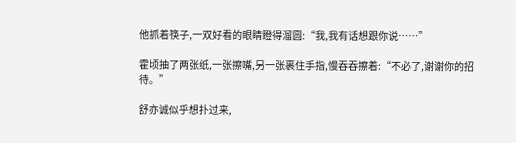他抓着筷子,一双好看的眼睛瞪得溜圆:“我,我有话想跟你说……”

霍顷抽了两张纸,一张擦嘴,另一张裹住手指,慢吞吞擦着:“不必了,谢谢你的招待。”

舒亦诚似乎想扑过来,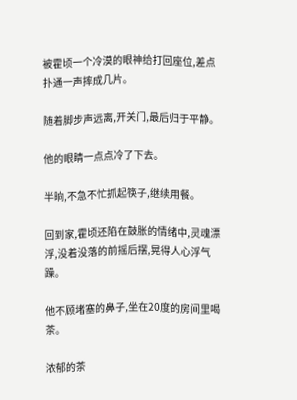被霍顷一个冷漠的眼神给打回座位,差点扑通一声摔成几片。

随着脚步声远离,开关门,最后归于平静。

他的眼睛一点点冷了下去。

半晌,不急不忙抓起筷子,继续用餐。

回到家,霍顷还陷在鼓胀的情绪中,灵魂漂浮,没着没落的前摇后摆,晃得人心浮气躁。

他不顾堵塞的鼻子,坐在20度的房间里喝茶。

浓郁的茶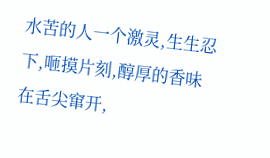水苦的人一个激灵,生生忍下,咂摸片刻,醇厚的香味在舌尖窜开,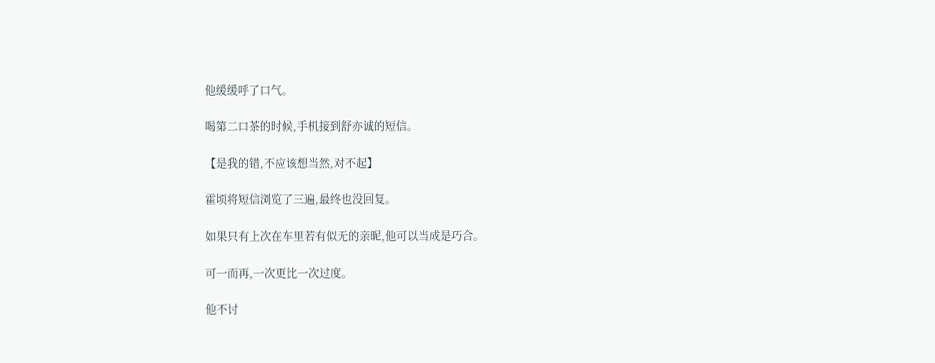他缓缓呼了口气。

喝第二口茶的时候,手机接到舒亦诚的短信。

【是我的错,不应该想当然,对不起】

霍顷将短信浏览了三遍,最终也没回复。

如果只有上次在车里若有似无的亲昵,他可以当成是巧合。

可一而再,一次更比一次过度。

他不讨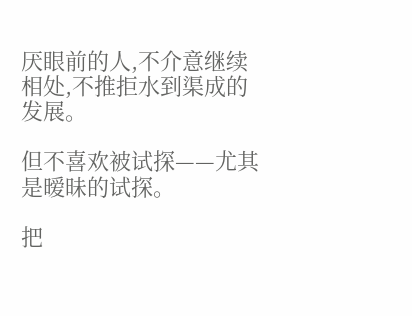厌眼前的人,不介意继续相处,不推拒水到渠成的发展。

但不喜欢被试探——尤其是暧昧的试探。

把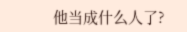他当成什么人了?